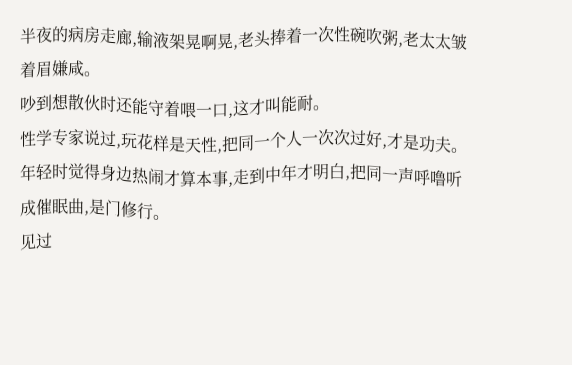半夜的病房走廊,输液架晃啊晃,老头捧着一次性碗吹粥,老太太皱着眉嫌咸。
吵到想散伙时还能守着喂一口,这才叫能耐。
性学专家说过,玩花样是天性,把同一个人一次次过好,才是功夫。
年轻时觉得身边热闹才算本事,走到中年才明白,把同一声呼噜听成催眠曲,是门修行。
见过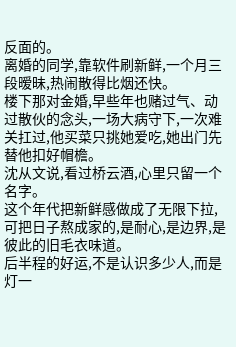反面的。
离婚的同学,靠软件刷新鲜,一个月三段暧昧,热闹散得比烟还快。
楼下那对金婚,早些年也赌过气、动过散伙的念头,一场大病守下,一次难关扛过,他买菜只挑她爱吃,她出门先替他扣好帽檐。
沈从文说,看过桥云酒,心里只留一个名字。
这个年代把新鲜感做成了无限下拉,可把日子熬成家的,是耐心,是边界,是彼此的旧毛衣味道。
后半程的好运,不是认识多少人,而是灯一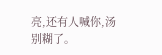亮,还有人喊你,汤别糊了。